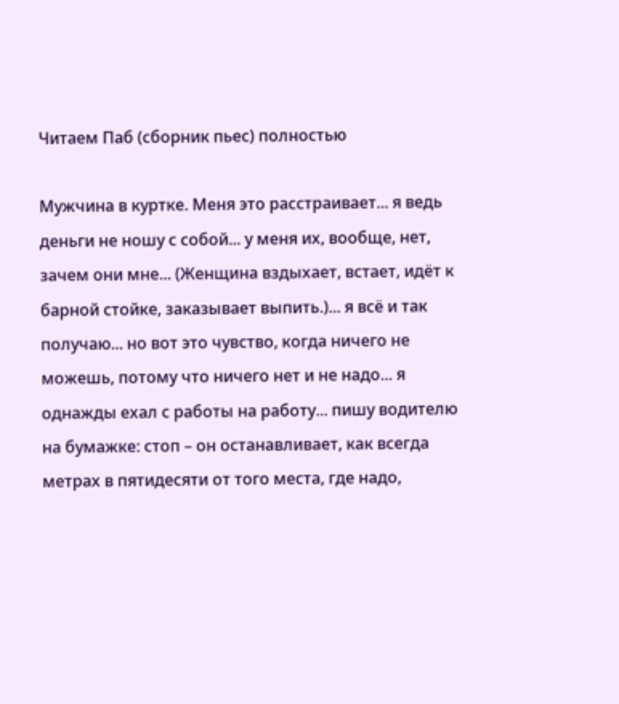Читаем Паб (сборник пьес) полностью

Мужчина в куртке. Меня это расстраивает... я ведь деньги не ношу с собой... у меня их, вообще, нет, зачем они мне... (Женщина вздыхает, встает, идёт к барной стойке, заказывает выпить.)... я всё и так получаю... но вот это чувство, когда ничего не можешь, потому что ничего нет и не надо... я однажды ехал с работы на работу... пишу водителю на бумажке: стоп – он останавливает, как всегда метрах в пятидесяти от того места, где надо,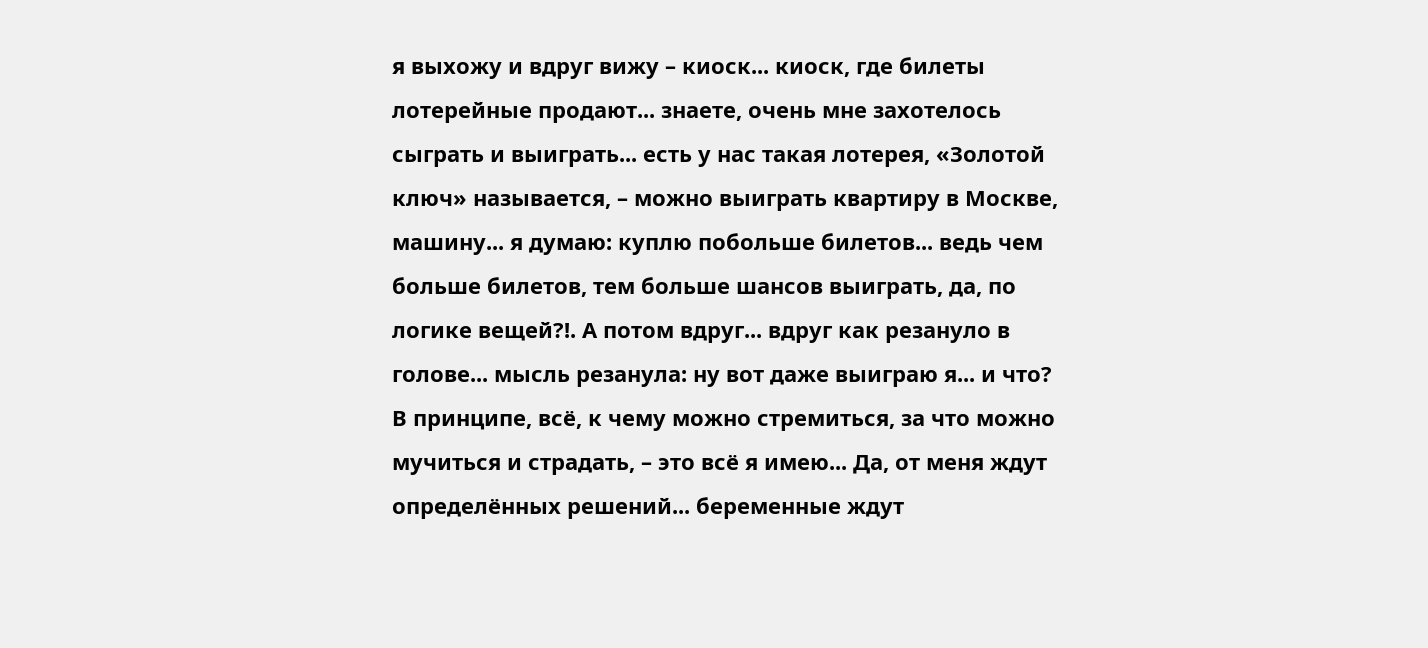я выхожу и вдруг вижу – киоск... киоск, где билеты лотерейные продают... знаете, очень мне захотелось сыграть и выиграть... есть у нас такая лотерея, «Золотой ключ» называется, – можно выиграть квартиру в Москве, машину... я думаю: куплю побольше билетов... ведь чем больше билетов, тем больше шансов выиграть, да, по логике вещей?!. А потом вдруг... вдруг как резануло в голове... мысль резанула: ну вот даже выиграю я... и что? В принципе, всё, к чему можно стремиться, за что можно мучиться и страдать, – это всё я имею... Да, от меня ждут определённых решений... беременные ждут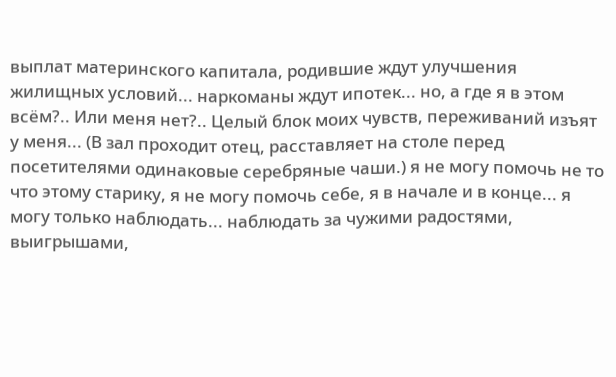выплат материнского капитала, родившие ждут улучшения жилищных условий... наркоманы ждут ипотек... но, а где я в этом всём?.. Или меня нет?.. Целый блок моих чувств, переживаний изъят у меня... (В зал проходит отец, расставляет на столе перед посетителями одинаковые серебряные чаши.) я не могу помочь не то что этому старику, я не могу помочь себе, я в начале и в конце... я могу только наблюдать... наблюдать за чужими радостями, выигрышами,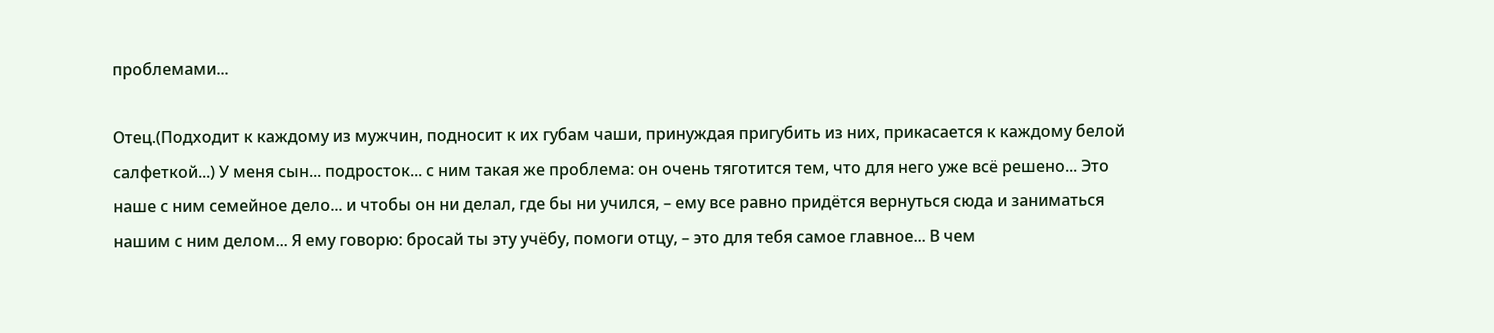проблемами...

Отец.(Подходит к каждому из мужчин, подносит к их губам чаши, принуждая пригубить из них, прикасается к каждому белой салфеткой...) У меня сын... подросток... с ним такая же проблема: он очень тяготится тем, что для него уже всё решено... Это наше с ним семейное дело... и чтобы он ни делал, где бы ни учился, – ему все равно придётся вернуться сюда и заниматься нашим с ним делом... Я ему говорю: бросай ты эту учёбу, помоги отцу, – это для тебя самое главное... В чем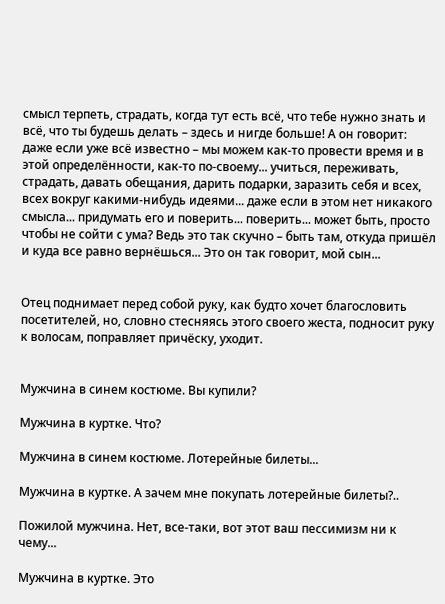смысл терпеть, страдать, когда тут есть всё, что тебе нужно знать и всё, что ты будешь делать – здесь и нигде больше! А он говорит: даже если уже всё известно – мы можем как-то провести время и в этой определённости, как-то по-своему... учиться, переживать, страдать, давать обещания, дарить подарки, заразить себя и всех, всех вокруг какими-нибудь идеями... даже если в этом нет никакого смысла... придумать его и поверить... поверить... может быть, просто чтобы не сойти с ума? Ведь это так скучно – быть там, откуда пришёл и куда все равно вернёшься... Это он так говорит, мой сын...


Отец поднимает перед собой руку, как будто хочет благословить посетителей, но, словно стесняясь этого своего жеста, подносит руку к волосам, поправляет причёску, уходит.


Мужчина в синем костюме. Вы купили?

Мужчина в куртке. Что?

Мужчина в синем костюме. Лотерейные билеты...

Мужчина в куртке. А зачем мне покупать лотерейные билеты?..

Пожилой мужчина. Нет, все-таки, вот этот ваш пессимизм ни к чему...

Мужчина в куртке. Это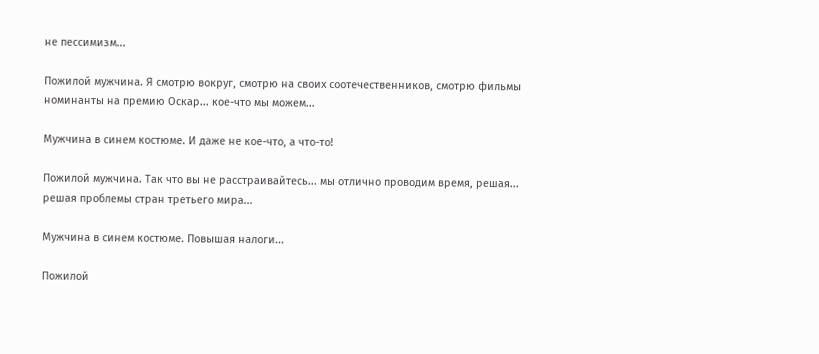не пессимизм...

Пожилой мужчина. Я смотрю вокруг, смотрю на своих соотечественников, смотрю фильмы номинанты на премию Оскар... кое-что мы можем...

Мужчина в синем костюме. И даже не кое-что, а что-то!

Пожилой мужчина. Так что вы не расстраивайтесь... мы отлично проводим время, решая... решая проблемы стран третьего мира...

Мужчина в синем костюме. Повышая налоги...

Пожилой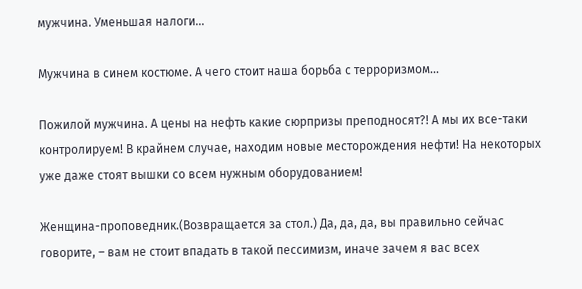мужчина. Уменьшая налоги...

Мужчина в синем костюме. А чего стоит наша борьба с терроризмом...

Пожилой мужчина. А цены на нефть какие сюрпризы преподносят?! А мы их все-таки контролируем! В крайнем случае, находим новые месторождения нефти! На некоторых уже даже стоят вышки со всем нужным оборудованием!

Женщина-проповедник.(Возвращается за стол.) Да, да, да, вы правильно сейчас говорите, – вам не стоит впадать в такой пессимизм, иначе зачем я вас всех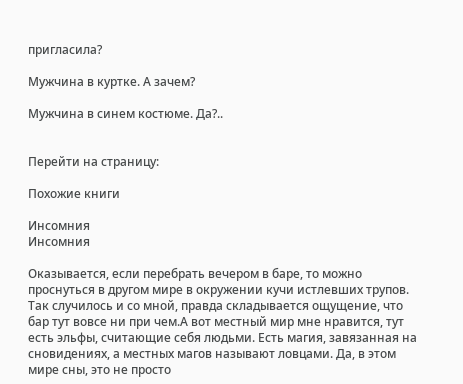пригласила?

Мужчина в куртке. А зачем?

Мужчина в синем костюме. Да?..


Перейти на страницу:

Похожие книги

Инсомния
Инсомния

Оказывается, если перебрать вечером в баре, то можно проснуться в другом мире в окружении кучи истлевших трупов. Так случилось и со мной, правда складывается ощущение, что бар тут вовсе ни при чем.А вот местный мир мне нравится, тут есть эльфы, считающие себя людьми. Есть магия, завязанная на сновидениях, а местных магов называют ловцами. Да, в этом мире сны, это не просто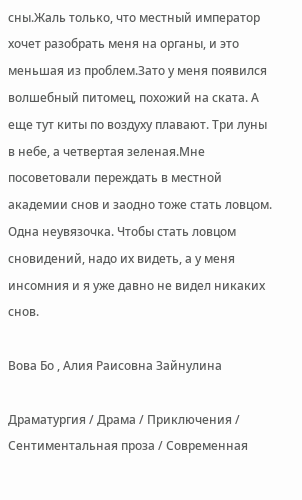сны.Жаль только, что местный император хочет разобрать меня на органы, и это меньшая из проблем.Зато у меня появился волшебный питомец, похожий на ската. А еще тут киты по воздуху плавают. Три луны в небе, а четвертая зеленая.Мне посоветовали переждать в местной академии снов и заодно тоже стать ловцом. Одна неувязочка. Чтобы стать ловцом сновидений, надо их видеть, а у меня инсомния и я уже давно не видел никаких снов.

Вова Бо , Алия Раисовна Зайнулина

Драматургия / Драма / Приключения / Сентиментальная проза / Современная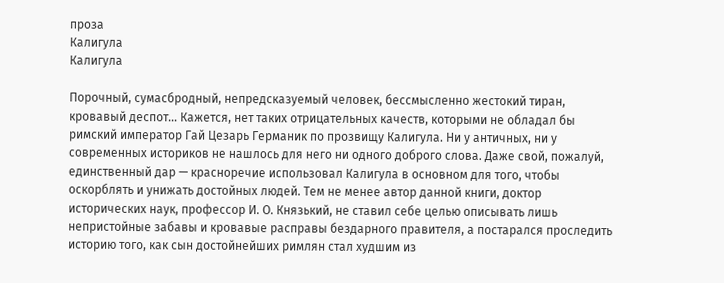проза
Калигула
Калигула

Порочный, сумасбродный, непредсказуемый человек, бессмысленно жестокий тиран, кровавый деспот… Кажется, нет таких отрицательных качеств, которыми не обладал бы римский император Гай Цезарь Германик по прозвищу Калигула. Ни у античных, ни у современных историков не нашлось для него ни одного доброго слова. Даже свой, пожалуй, единственный дар — красноречие использовал Калигула в основном для того, чтобы оскорблять и унижать достойных людей. Тем не менее автор данной книги, доктор исторических наук, профессор И. О. Князький, не ставил себе целью описывать лишь непристойные забавы и кровавые расправы бездарного правителя, а постарался проследить историю того, как сын достойнейших римлян стал худшим из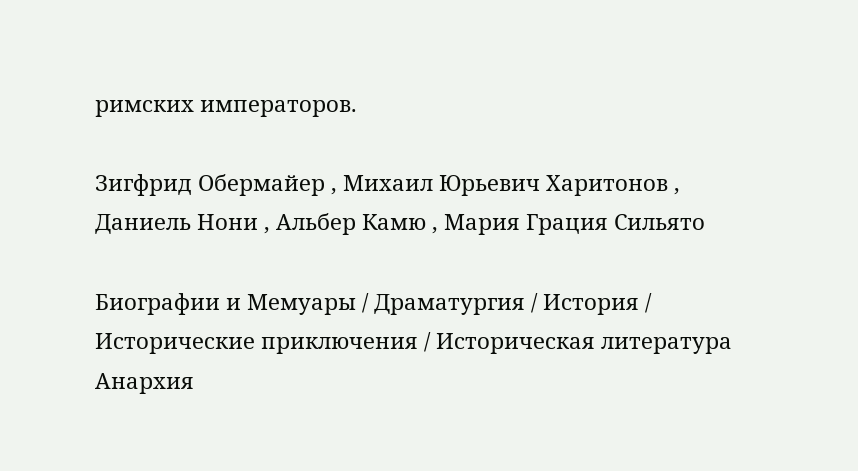римских императоров.

Зигфрид Обермайер , Михаил Юрьевич Харитонов , Даниель Нони , Альбер Камю , Мария Грация Сильято

Биографии и Мемуары / Драматургия / История / Исторические приключения / Историческая литература
Анархия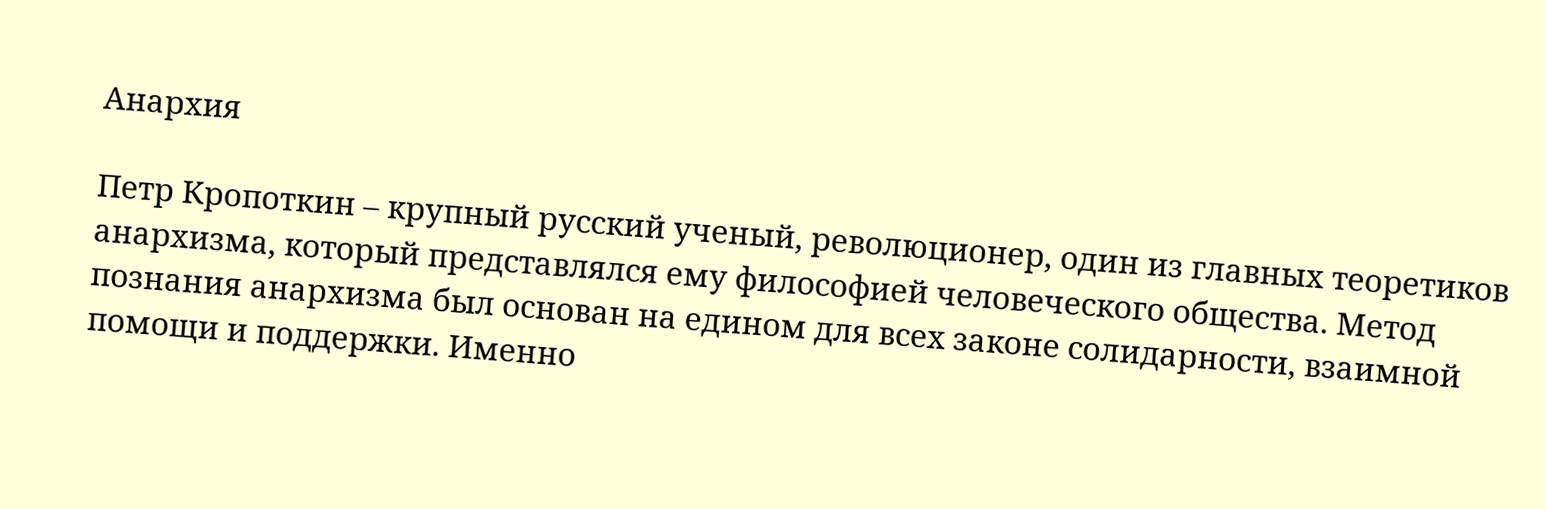Анархия

Петр Кропоткин – крупный русский ученый, революционер, один из главных теоретиков анархизма, который представлялся ему философией человеческого общества. Метод познания анархизма был основан на едином для всех законе солидарности, взаимной помощи и поддержки. Именно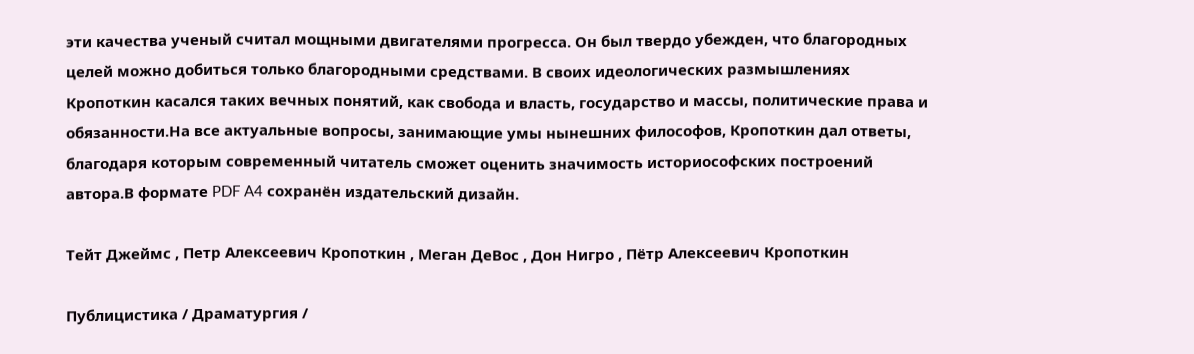эти качества ученый считал мощными двигателями прогресса. Он был твердо убежден, что благородных целей можно добиться только благородными средствами. В своих идеологических размышлениях Кропоткин касался таких вечных понятий, как свобода и власть, государство и массы, политические права и обязанности.На все актуальные вопросы, занимающие умы нынешних философов, Кропоткин дал ответы, благодаря которым современный читатель сможет оценить значимость историософских построений автора.В формате PDF A4 сохранён издательский дизайн.

Тейт Джеймс , Петр Алексеевич Кропоткин , Меган ДеВос , Дон Нигро , Пётр Алексеевич Кропоткин

Публицистика / Драматургия /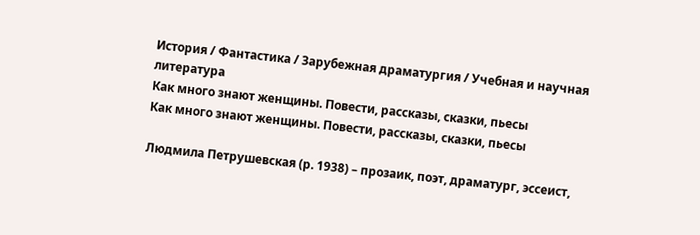История / Фантастика / Зарубежная драматургия / Учебная и научная литература
Как много знают женщины. Повести, рассказы, сказки, пьесы
Как много знают женщины. Повести, рассказы, сказки, пьесы

Людмила Петрушевская (р. 1938) – прозаик, поэт, драматург, эссеист,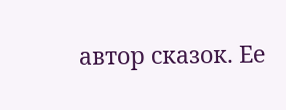автор сказок. Ее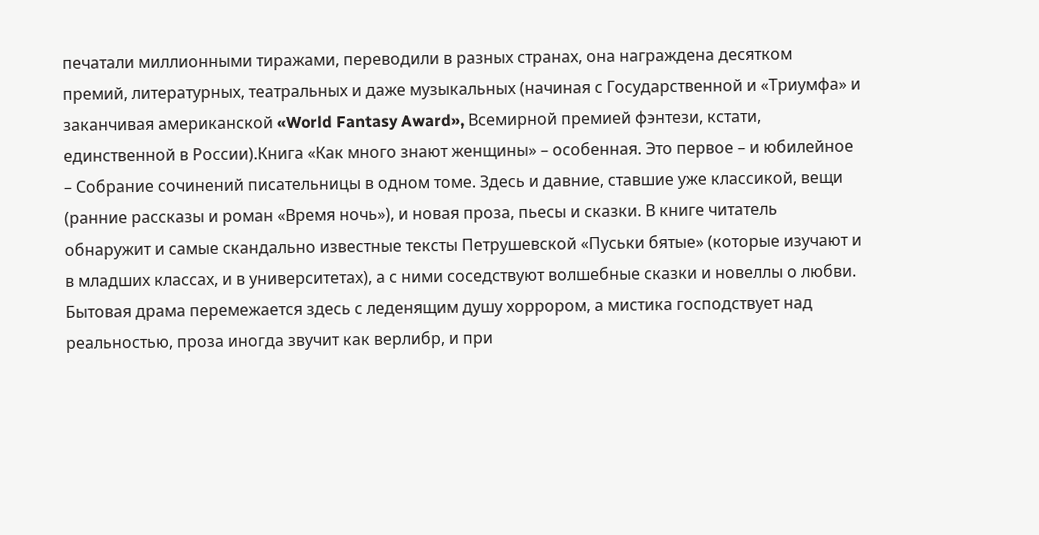печатали миллионными тиражами, переводили в разных странах, она награждена десятком премий, литературных, театральных и даже музыкальных (начиная с Государственной и «Триумфа» и заканчивая американской «World Fantasy Award», Всемирной премией фэнтези, кстати, единственной в России).Книга «Как много знают женщины» – особенная. Это первое – и юбилейное – Собрание сочинений писательницы в одном томе. Здесь и давние, ставшие уже классикой, вещи (ранние рассказы и роман «Время ночь»), и новая проза, пьесы и сказки. В книге читатель обнаружит и самые скандально известные тексты Петрушевской «Пуськи бятые» (которые изучают и в младших классах, и в университетах), а с ними соседствуют волшебные сказки и новеллы о любви. Бытовая драма перемежается здесь с леденящим душу хоррором, а мистика господствует над реальностью, проза иногда звучит как верлибр, и при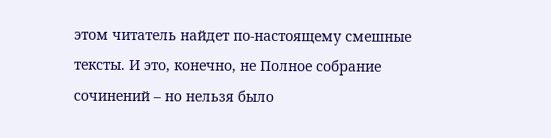этом читатель найдет по-настоящему смешные тексты. И это, конечно, не Полное собрание сочинений – но нельзя было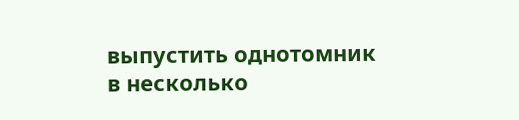выпустить однотомник в несколько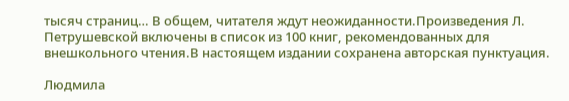тысяч страниц… В общем, читателя ждут неожиданности.Произведения Л. Петрушевской включены в список из 100 книг, рекомендованных для внешкольного чтения.В настоящем издании сохранена авторская пунктуация.

Людмила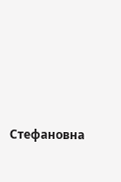Стефановна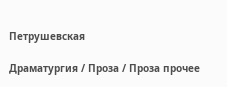Петрушевская

Драматургия / Проза / Проза прочее